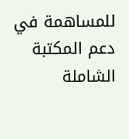للمساهمة في دعم المكتبة الشاملة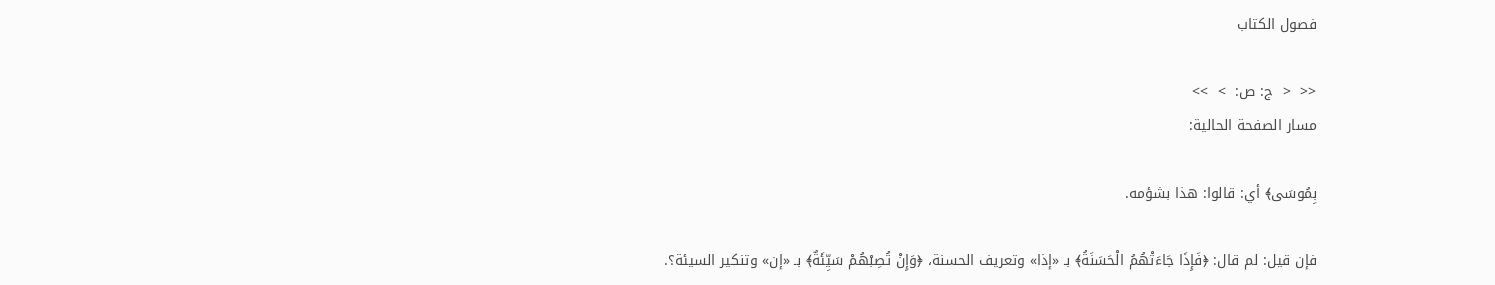فصول الكتاب

<<  <  ج: ص:  >  >>
مسار الصفحة الحالية:

بِمُوسَى﴾ أي: قالوا: هذا بشؤمه.

فإن قيل: لم قال: ﴿فَإِذَا جَاءَتْهُمُ الْحَسَنَةُ﴾ بـ «إذا» وتعريف الحسنة، ﴿وَإِنْ تُصِبْهُمْ سَيِّئَةٌ﴾ بـ «إن» وتنكير السيئة؟.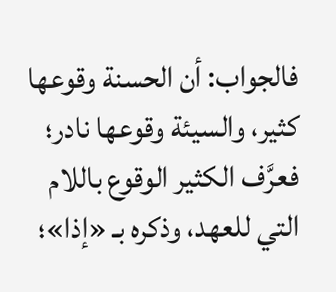فالجواب: أن الحسنة وقوعها كثير، والسيئة وقوعها نادر؛ فعرَّف الكثير الوقوع باللام التي للعهد، وذكره بـ «إذا»؛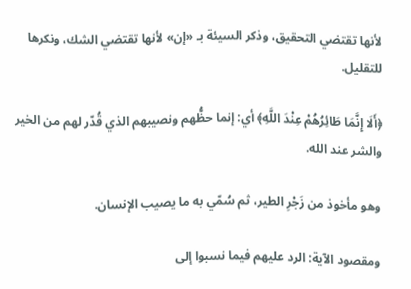لأنها تقتضي التحقيق، وذكر السيئة بـ «إن» لأنها تقتضي الشك، ونكرها للتقليل.

﴿أَلَا إِنَّمَا طَائِرُهُمْ عِنْدَ اللَّهِ﴾ أي: إنما حظُّهم ونصيبهم الذي قُدّر لهم من الخير والشر عند الله.

وهو مأخوذ من زَجْرِ الطير، ثم سُمّي به ما يصيب الإنسان.

ومقصود الآية: الرد عليهم فيما نسبوا إلى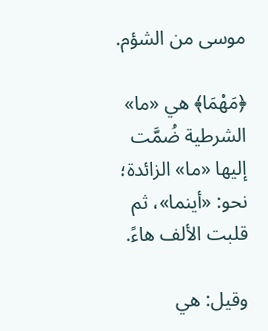موسى من الشؤم.

﴿مَهْمَا﴾ هي «ما» الشرطية ضُمَّت إليها «ما» الزائدة؛ نحو: «أينما»، ثم قلبت الألف هاءً.

وقيل: هي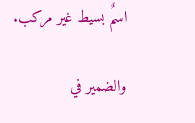اسمٌ بسيط غير مركب.

والضمير في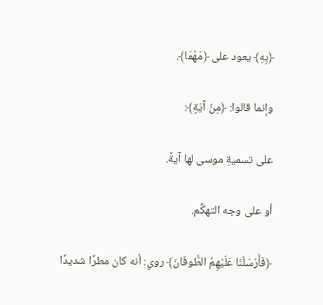﴿بِهِ﴾ يعود على ﴿مَهْمَا﴾.

وإنما قالوا: ﴿مِنْ آيَةٍ﴾:

على تسميةِ موسى لها آيةً.

أو على وجه التهكُّم.

﴿فَأَرْسَلْنَا عَلَيْهِمُ الطُّوفَانَ﴾ روي: أنه كان مطرًا شديدًا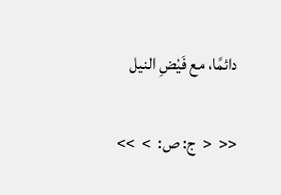دائمًا، مع فَيْضِ النيل

<<  <  ج: ص:  >  >>